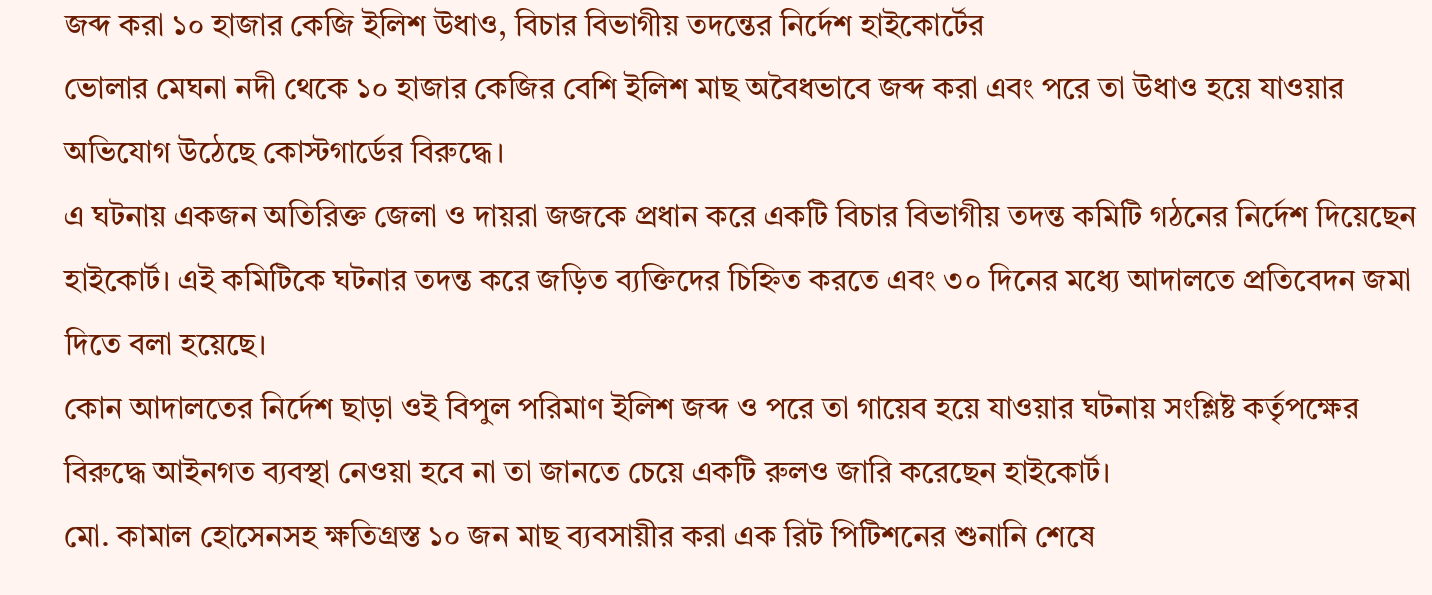জব্দ করা ১০ হাজার কেজি ইলিশ উধাও, বিচার বিভাগীয় তদন্তের নির্দেশ হাইকোর্টের
ভোলার মেঘনা নদী থেকে ১০ হাজার কেজির বেশি ইলিশ মাছ অবৈধভাবে জব্দ করা এবং পরে তা উধাও হয়ে যাওয়ার অভিযোগ উঠেছে কোস্টগার্ডের বিরুদ্ধে।
এ ঘটনায় একজন অতিরিক্ত জেলা ও দায়রা জজকে প্রধান করে একটি বিচার বিভাগীয় তদন্ত কমিটি গঠনের নির্দেশ দিয়েছেন হাইকোর্ট। এই কমিটিকে ঘটনার তদন্ত করে জড়িত ব্যক্তিদের চিহ্নিত করতে এবং ৩০ দিনের মধ্যে আদালতে প্রতিবেদন জমা দিতে বলা হয়েছে।
কোন আদালতের নির্দেশ ছাড়া ওই বিপুল পরিমাণ ইলিশ জব্দ ও পরে তা গায়েব হয়ে যাওয়ার ঘটনায় সংশ্লিষ্ট কর্তৃপক্ষের বিরুদ্ধে আইনগত ব্যবস্থা নেওয়া হবে না তা জানতে চেয়ে একটি রুলও জারি করেছেন হাইকোর্ট।
মো. কামাল হোসেনসহ ক্ষতিগ্রস্ত ১০ জন মাছ ব্যবসায়ীর করা এক রিট পিটিশনের শুনানি শেষে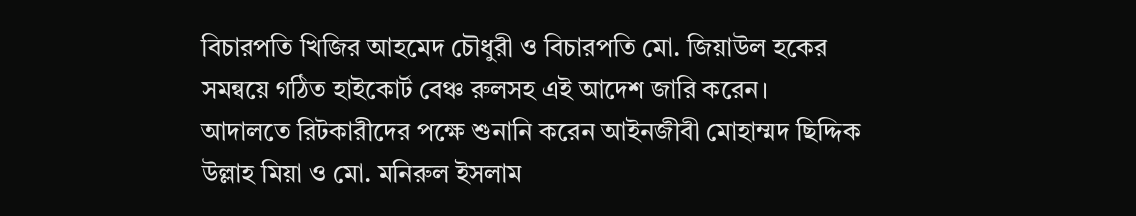বিচারপতি খিজির আহমেদ চৌধুরী ও বিচারপতি মো. জিয়াউল হকের সমন্বয়ে গঠিত হাইকোর্ট বেঞ্চ রুলসহ এই আদেশ জারি করেন।
আদালতে রিটকারীদের পক্ষে শুনানি করেন আইনজীবী মোহাম্মদ ছিদ্দিক উল্লাহ মিয়া ও মো. মনিরুল ইসলাম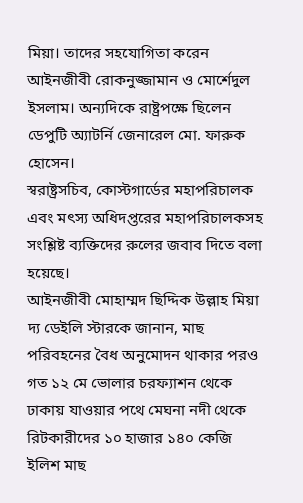মিয়া। তাদের সহযোগিতা করেন আইনজীবী রোকনুজ্জামান ও মোর্শেদুল ইসলাম। অন্যদিকে রাষ্ট্রপক্ষে ছিলেন ডেপুটি অ্যাটর্নি জেনারেল মো. ফারুক হোসেন।
স্বরাষ্ট্রসচিব, কোস্টগার্ডের মহাপরিচালক এবং মৎস্য অধিদপ্তরের মহাপরিচালকসহ সংশ্লিষ্ট ব্যক্তিদের রুলের জবাব দিতে বলা হয়েছে।
আইনজীবী মোহাম্মদ ছিদ্দিক উল্লাহ মিয়া দ্য ডেইলি স্টারকে জানান, মাছ পরিবহনের বৈধ অনুমোদন থাকার পরও গত ১২ মে ভোলার চরফ্যাশন থেকে ঢাকায় যাওয়ার পথে মেঘনা নদী থেকে রিটকারীদের ১০ হাজার ১৪০ কেজি ইলিশ মাছ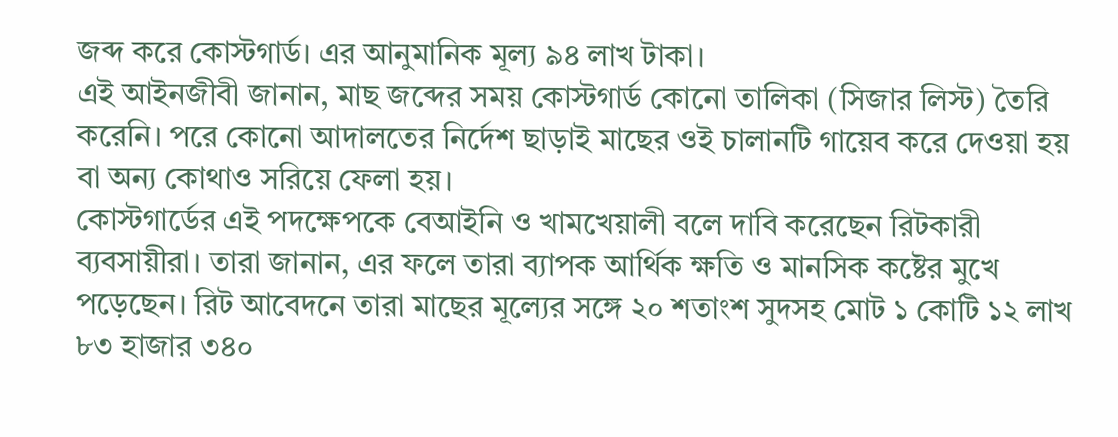জব্দ করে কোস্টগার্ড। এর আনুমানিক মূল্য ৯৪ লাখ টাকা।
এই আইনজীবী জানান, মাছ জব্দের সময় কোস্টগার্ড কোনো তালিকা (সিজার লিস্ট) তৈরি করেনি। পরে কোনো আদালতের নির্দেশ ছাড়াই মাছের ওই চালানটি গায়েব করে দেওয়া হয় বা অন্য কোথাও সরিয়ে ফেলা হয়।
কোস্টগার্ডের এই পদক্ষেপকে বেআইনি ও খামখেয়ালী বলে দাবি করেছেন রিটকারী ব্যবসায়ীরা। তারা জানান, এর ফলে তারা ব্যাপক আর্থিক ক্ষতি ও মানসিক কষ্টের মুখে পড়েছেন। রিট আবেদনে তারা মাছের মূল্যের সঙ্গে ২০ শতাংশ সুদসহ মোট ১ কোটি ১২ লাখ ৮৩ হাজার ৩৪০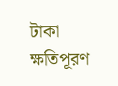টাকা ক্ষতিপূরণ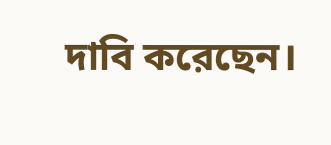দাবি করেছেন।